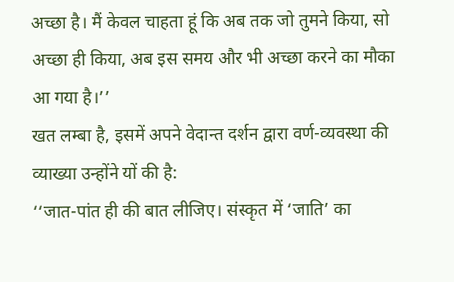अच्छा है। मैं केवल चाहता हूं कि अब तक जो तुमने किया, सो अच्छा ही किया, अब इस समय और भी अच्छा करने का मौका आ गया है।’’
खत लम्बा है, इसमें अपने वेदान्त दर्शन द्वारा वर्ण-व्यवस्था की व्याख्या उन्होंने यों की है:
‘‘जात-पांत ही की बात लीजिए। संस्कृत में ‘जाति’ का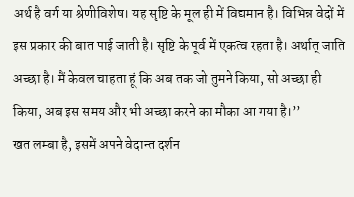अर्थ है वर्ग या श्रेणीविशेष। यह सृष्टि के मूल ही में विद्यमान है। विभिन्न वेदों में इस प्रकार की बात पाई जाती है। सृष्टि के पूर्व में एकत्व रहता है। अर्थात् जाति
अच्छा है। मैं केवल चाहता हूं कि अब तक जो तुमने किया, सो अच्छा ही किया, अब इस समय और भी अच्छा करने का मौका आ गया है।’’
खत लम्बा है, इसमें अपने वेदान्त दर्शन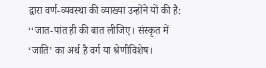द्वारा वर्ण-व्यवस्था की व्याख्या उन्होंने यों की है:
‘‘जात-पांत ही की बात लीजिए। संस्कृत में ‘जाति’ का अर्थ है वर्ग या श्रेणीविशेष।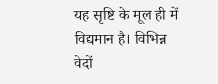यह सृष्टि के मूल ही में विद्यमान है। विभिन्न वेदों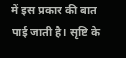में इस प्रकार की बात पाई जाती है। सृष्टि के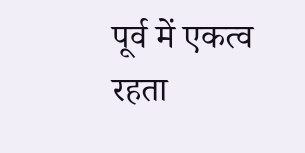पूर्व में एकत्व रहता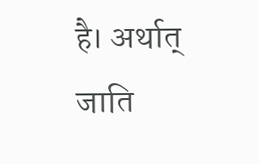है। अर्थात् जाति